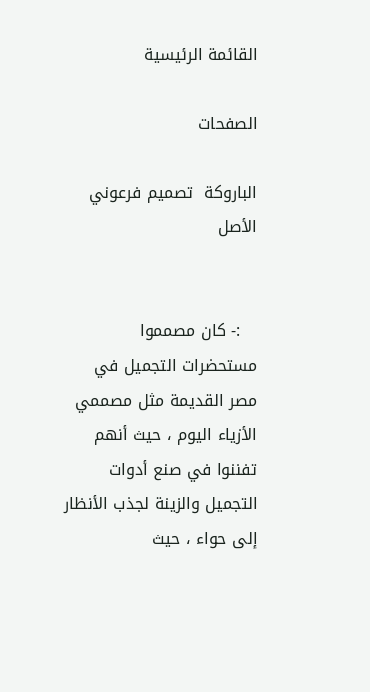القائمة الرئيسية

الصفحات

الباروكة  تصميم فرعوني الأصل


   :- كان مصمموا مستحضرات التجميل في مصر القديمة مثل مصممي الأزياء اليوم ، حيث أنهم تفننوا في صنع أدوات التجميل والزينة لجذب الأنظار إلى حواء ، حيث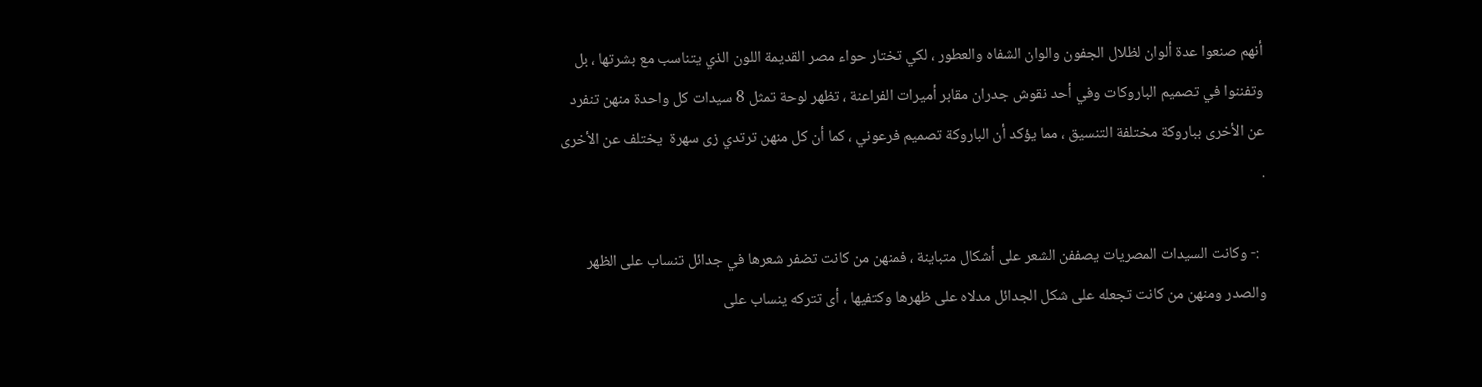أنهم صنعوا عدة ألوان لظلال الجفون والوان الشفاه والعطور ، لكي تختار حواء مصر القديمة اللون الذي يتناسب مع بشرتها ، بل وتفننوا في تصميم الباروكات وفي أحد نقوش جدران مقابر أميرات الفراعنة ، تظهر لوحة تمثل 8 سيدات كل واحدة منهن تنفرد عن الأخرى بباروكة مختلفة التنسيق ، مما يؤكد أن الباروكة تصميم فرعوني ، كما أن كل منهن ترتدي زى سهرة  يختلف عن الأخرى .

  :- وكانت السيدات المصريات يصففن الشعر على أشكال متباينة ، فمنهن من كانت تضفر شعرها في جدائل تنساب على الظهر والصدر ومنهن من كانت تجعله على شكل الجدائل مدلاه على ظهرها وكتفيها ، أى تتركه ينساب على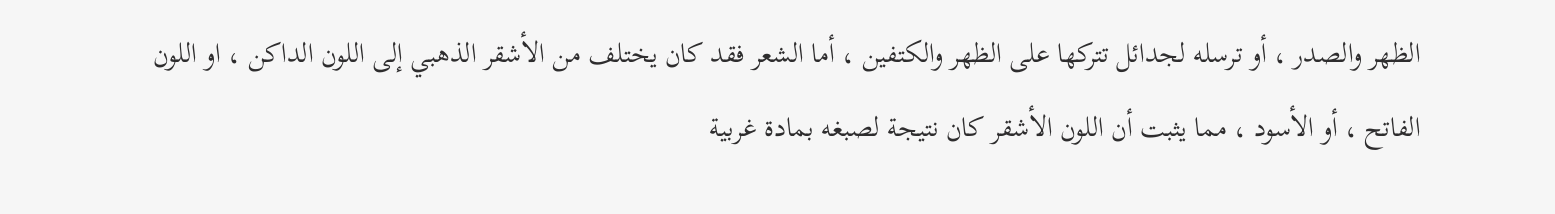الظهر والصدر ، أو ترسله لجدائل تتركها على الظهر والكتفين ، أما الشعر فقد كان يختلف من الأشقر الذهبي إلى اللون الداكن ، او اللون الفاتح ، أو الأسود ، مما يثبت أن اللون الأشقر كان نتيجة لصبغه بمادة غربية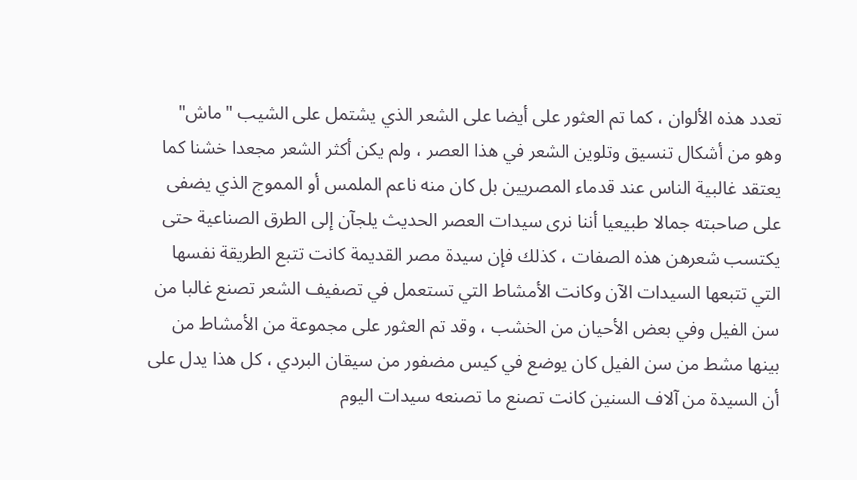تعدد هذه الألوان ، كما تم العثور على أيضا على الشعر الذي يشتمل على الشيب "ماش" وهو من أشكال تنسيق وتلوين الشعر في هذا العصر ، ولم يكن أكثر الشعر مجعدا خشنا كما يعتقد غالبية الناس عند قدماء المصريين بل كان منه ناعم الملمس أو المموج الذي يضفى على صاحبته جمالا طبيعيا أننا نرى سيدات العصر الحديث يلجآن إلى الطرق الصناعية حتى يكتسب شعرهن هذه الصفات ، كذلك فإن سيدة مصر القديمة كانت تتبع الطريقة نفسها التي تتبعها السيدات الآن وكانت الأمشاط التي تستعمل في تصفيف الشعر تصنع غالبا من سن الفيل وفي بعض الأحيان من الخشب ، وقد تم العثور على مجموعة من الأمشاط من بينها مشط من سن الفيل كان يوضع في كيس مضفور من سيقان البردي ، كل هذا يدل على أن السيدة من آلاف السنين كانت تصنع ما تصنعه سيدات اليوم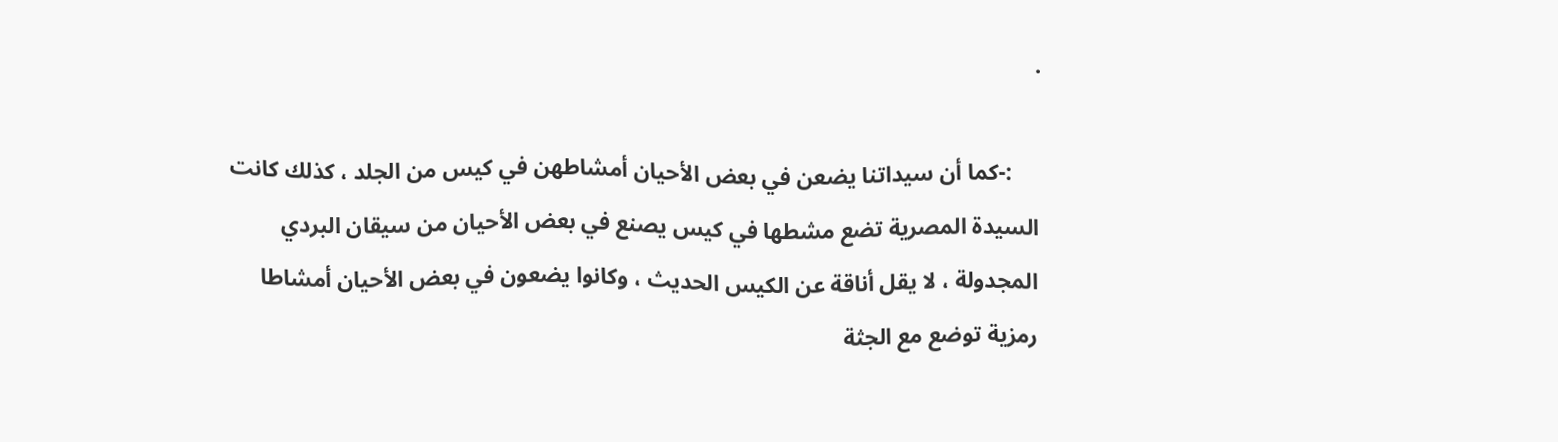.

     :-كما أن سيداتنا يضعن في بعض الأحيان أمشاطهن في كيس من الجلد ، كذلك كانت السيدة المصرية تضع مشطها في كيس يصنع في بعض الأحيان من سيقان البردي المجدولة ، لا يقل أناقة عن الكيس الحديث ، وكانوا يضعون في بعض الأحيان أمشاطا رمزية توضع مع الجثة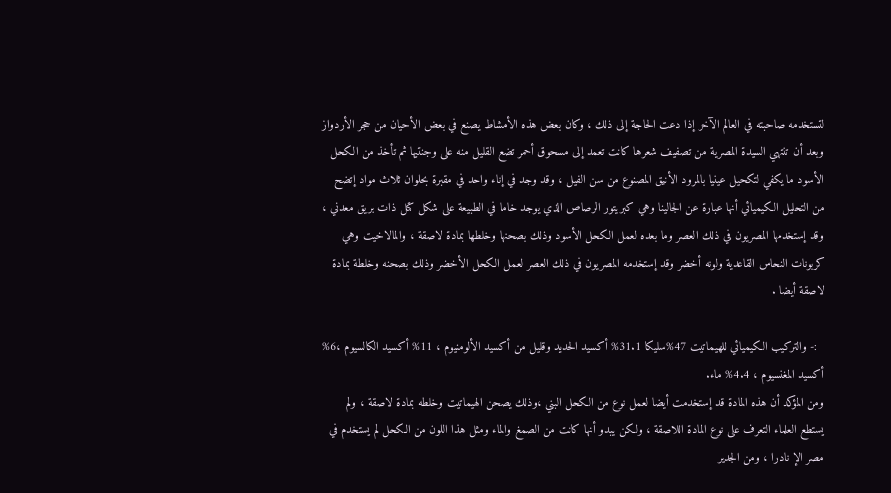لتستخدمه صاحبته في العالم الآخر إذا دعت الحاجة إلى ذلك ، وكان بعض هذه الأمشاط يصنع في بعض الأحيان من حجر الأردواز وبعد أن تنتهي السيدة المصرية من تصفيف شعرها كانت تعمد إلى مسحوق أحمر تضع القليل منه على وجنتيها ثم تأخذ من الكحل الأسود ما يكفي لتكحيل عينيا بالمرود الأنيق المصنوع من سن الفيل ، وقد وجد في إناء واحد في مقبرة بحلوان ثلاث مواد إتضح من التحليل الكيميائي أنها عبارة عن الجالينا وهي كبريتور الرصاص الذي يوجد خاما في الطبيعة على شكل كتل ذات بريق معدني ، وقد إستخدمها المصريون في ذلك العصر وما بعده لعمل الكحل الأسود وذلك بصحنها وخلطها بمادة لاصقة ، والمالاخيت وهي كربونات النحاس القاعدية ولونه أخضر وقد إستخدمه المصريون في ذلك العصر لعمل الكحل الأخضر وذلك بصحنه وخلطة بمادة لاصقة أيضا .

  :- والتركيب الكيميائي للهيماتيت 47%سليكا 31.1% أكسيد الحديد وقليل من أكسيد الألومنيوم ، 11% أكسيد الكالسيوم ،6% أكسيد المغنسيوم ، 4.4% ماء.
ومن المؤكد أن هذه المادة قد إستخدمت أيضا لعمل نوع من الكحل البني ،وذلك يصحن الهيماتيت وخلطه بمادة لاصقة ، ولم يستطع العلماء التعرف على نوع المادة اللاصقة ، ولكن يبدو أنها كانت من الصمغ والماء ومثل هذا اللون من الكحل لم يستخدم في مصر الإ نادرا ، ومن الجدير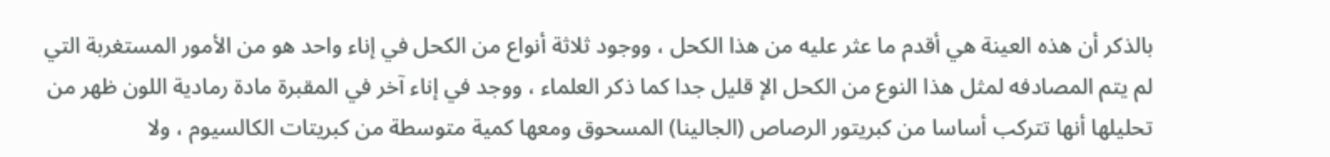بالذكر أن هذه العينة هي أقدم ما عثر عليه من هذا الكحل ، ووجود ثلاثة أنواع من الكحل في إناء واحد هو من الأمور المستغربة التي لم يتم المصادفه لمثل هذا النوع من الكحل الإ قليل جدا كما ذكر العلماء ، ووجد في إناء آخر في المقبرة مادة رمادية اللون ظهر من تحليلها أنها تتركب أساسا من كبريتور الرصاص (الجالينا) المسحوق ومعها كمية متوسطة من كبريتات الكالسيوم ، ولا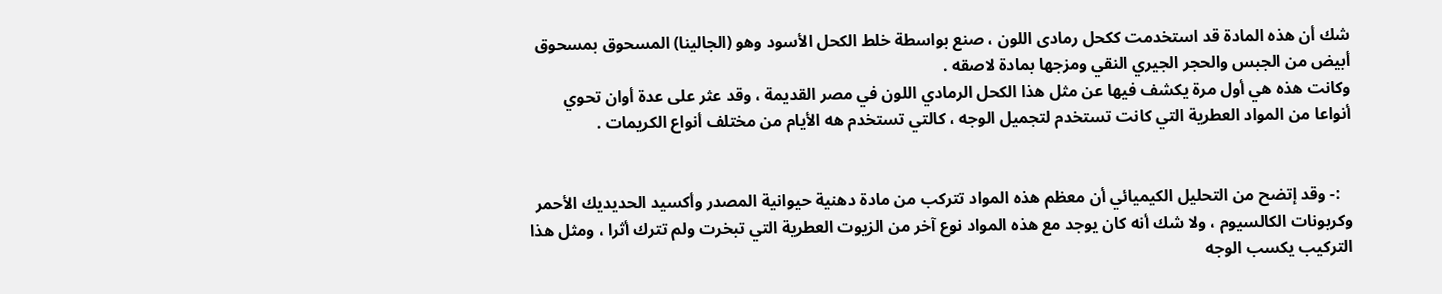شك أن هذه المادة قد استخدمت ككحل رمادى اللون ، صنع بواسطة خلط الكحل الأسود وهو (الجالينا) المسحوق بمسحوق أبيض من الجبس والحجر الجيري النقي ومزجها بمادة لاصقه .
وكانت هذه هي أول مرة يكشف فيها عن مثل هذا الكحل الرمادي اللون في مصر القديمة ، وقد عثر على عدة أوان تحوي أنواعا من المواد العطرية التي كانت تستخدم لتجميل الوجه ، كالتي تستخدم هه الأيام من مختلف أنواع الكريمات .


   :- وقد إتضح من التحليل الكيميائي أن معظم هذه المواد تتركب من مادة دهنية حيوانية المصدر وأكسيد الحديديك الأحمر وكربونات الكالسيوم ، ولا شك أنه كان يوجد مع هذه المواد نوع آخر من الزيوت العطرية التي تبخرت ولم تترك أثرا ، ومثل هذا التركيب يكسب الوجه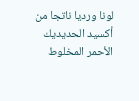لونا ورديا ناتجا من أكسيد الحديديك الأحمر المخلوط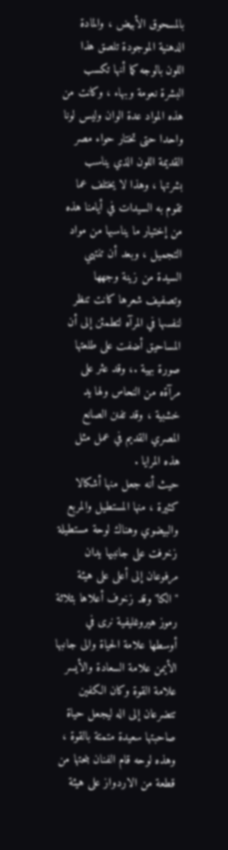بالمسحوق الأبيض ، والمادة الدهنية الموجودة تلصق هذا اللون بالوجه كما أنها تكسب البشرة نعومة وبهاء ، وكانت من هذه المواد عدة الوان وليس لونا واحدا حتى تختار حواء مصر القديمة اللون الذي يناسب بشرتها ، وهذا لا يختلف عما تقوم به السيدات في أيامنا هذه من إختيار ما يناسبها من مواد التجميل ، وبعد أن تنتهي السيدة من زينة وجهها وتصفيف شعرها كانت تنظر لنفسها في المرآه لتطمئن إلى أن المساحيق أضفت على طلعتها صورة بهية .، وقد عثر على مرآةه من النحاس ولها يد خشبية ، وقد تفنن الصانع المصري القديم في عمل مثل هذه المرايا .
حيث أنه جعل منها أشكالا كثيرة ، منها المستطيل والمربع والبيضوي وهناك لوحة مستطيلة زخرفت على جانبيها يدان مرفوعان إلى أعلى على هيئة "الكا" وقد زخرف أعلاها بثلاثة رموز هيروغليفية نرى في أوسطها علامة الحياة والى جانبها الأيمن علامة السعادة والأيسر علامة القوة وكان الكفين تتضرعان إلى اله ليجعل حياة صاحبتها سعيدة متمتة بالقوة ، وهذه لوحه قام الفنان بنحتها من قطعة من الاردواز على هيئة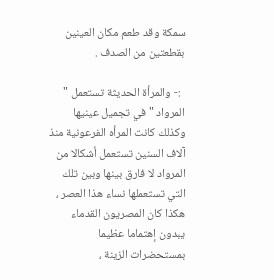سمكة وقد طعم مكان العينين بقطعتين من الصدف .

  :- والمرأة الحديثة تستعمل " المرواد " في تجميل عينيها وكذلك كانت المرأه الفرعونية منذ آلاف السنين تستعمل أشكالا من المرواد لا فارق بينها وبين تلك التي تستعملها نساء هذا العصر ، هكذا كان المصريون القدماء يبدون إهتماما عظيما بمستحضرات الزينة ،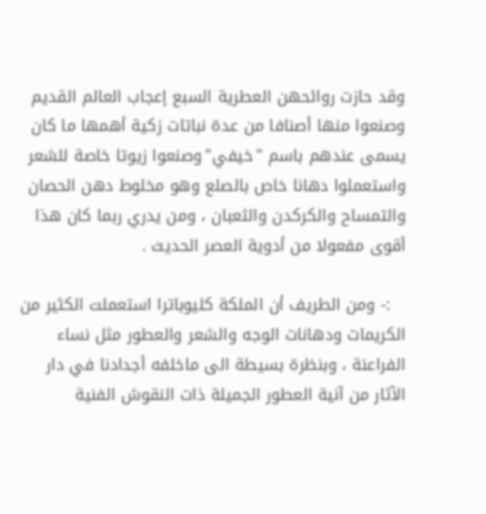وقد حازت روائحهن العطرية السبع إعجاب العالم القديم وصنعوا منها أصنافا من عدة نباتات زكية أهمها ما كان يسمى عندهم باسم "خيفي"وصنعوا زيوتا خاصة للشعر واستعملوا دهانا خاص بالصلع وهو مخلوط دهن الحصان والتمساح والكركدن والثعبان ، ومن يدري ربما كان هذا أقوى مفعولا من أدوية العصر الحديث .

   :- ومن الطريف أن الملكة كليوباترا استعملت الكثير من الكريمات ودهانات الوجه والشعر والعطور مثل نساء الفراعنة ، وبنظرة بسيطة الى ماخلفه أجدادنا في دار الآثار من آنية العطور الجميلة ذات النقوش الفنية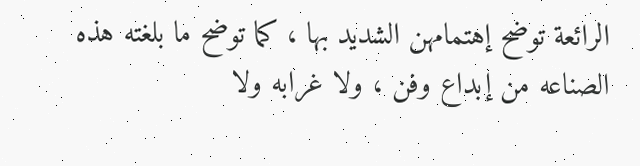الرائعة توضح إهتمامهن الشديد بها ، كما توضح ما بلغته هذه الصناعه من إبداع وفن ، ولا غرابه ولا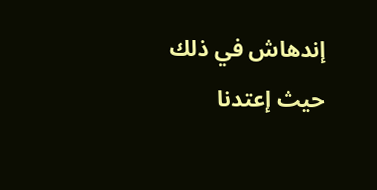إندهاش في ذلك حيث إعتدنا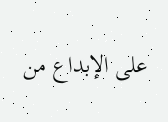على الإبداع من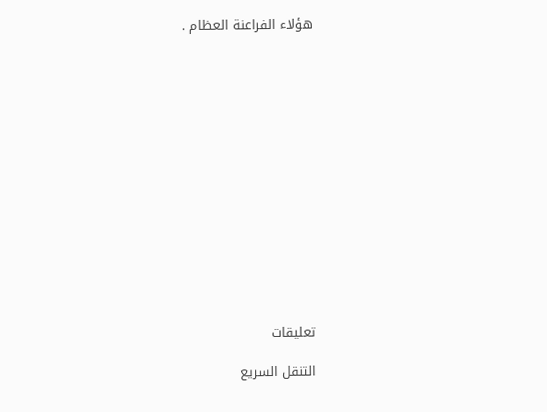هؤلاء الفراعنة العظام .















تعليقات

التنقل السريع